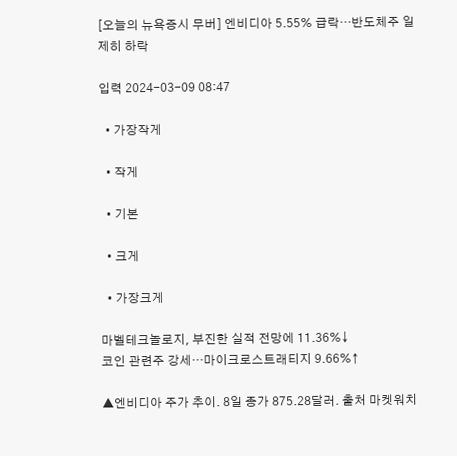[오늘의 뉴욕증시 무버] 엔비디아 5.55% 급락…반도체주 일제히 하락

입력 2024-03-09 08:47

  • 가장작게

  • 작게

  • 기본

  • 크게

  • 가장크게

마벨테크놀로지, 부진한 실적 전망에 11.36%↓
코인 관련주 강세…마이크로스트래티지 9.66%↑

▲엔비디아 주가 추이. 8일 종가 875.28달러. 출처 마켓워치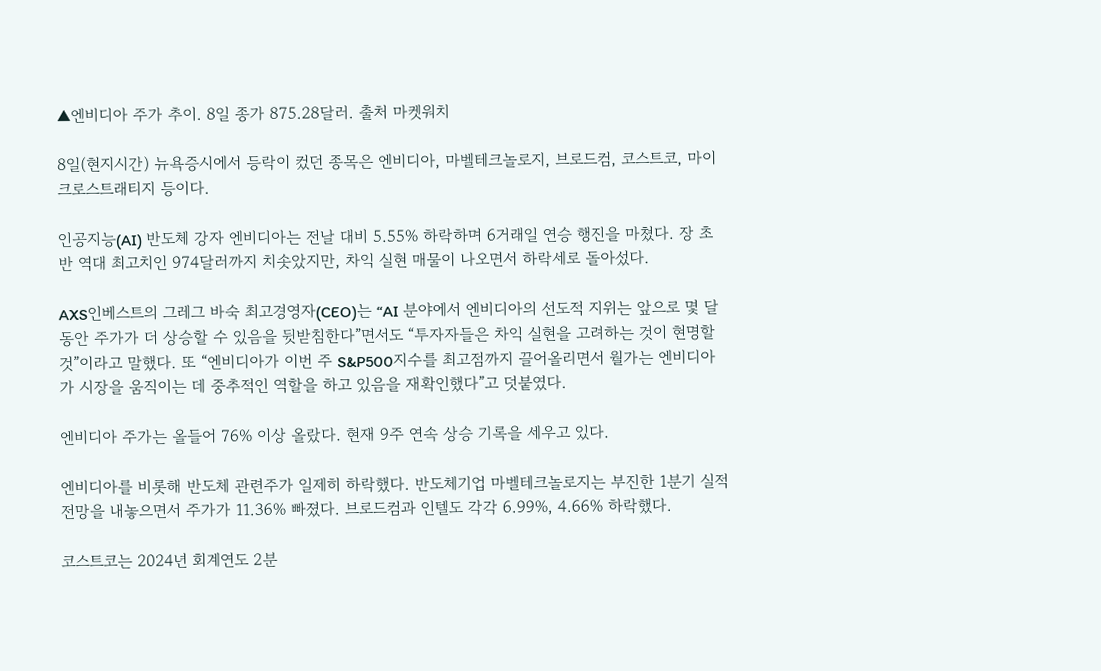▲엔비디아 주가 추이. 8일 종가 875.28달러. 출처 마켓워치

8일(현지시간) 뉴욕증시에서 등락이 컸던 종목은 엔비디아, 마벨테크놀로지, 브로드컴, 코스트코, 마이크로스트래티지 등이다.

인공지능(AI) 반도체 강자 엔비디아는 전날 대비 5.55% 하락하며 6거래일 연승 행진을 마쳤다. 장 초반 역대 최고치인 974달러까지 치솟았지만, 차익 실현 매물이 나오면서 하락세로 돌아섰다.

AXS인베스트의 그레그 바숙 최고경영자(CEO)는 “AI 분야에서 엔비디아의 선도적 지위는 앞으로 몇 달 동안 주가가 더 상승할 수 있음을 뒷받침한다”면서도 “투자자들은 차익 실현을 고려하는 것이 현명할 것”이라고 말했다. 또 “엔비디아가 이번 주 S&P500지수를 최고점까지 끌어올리면서 월가는 엔비디아가 시장을 움직이는 데 중추적인 역할을 하고 있음을 재확인했다”고 덧붙였다.

엔비디아 주가는 올들어 76% 이상 올랐다. 현재 9주 연속 상승 기록을 세우고 있다.

엔비디아를 비롯해 반도체 관련주가 일제히 하락했다. 반도체기업 마벨테크놀로지는 부진한 1분기 실적 전망을 내놓으면서 주가가 11.36% 빠졌다. 브로드컴과 인텔도 각각 6.99%, 4.66% 하락했다.

코스트코는 2024년 회계연도 2분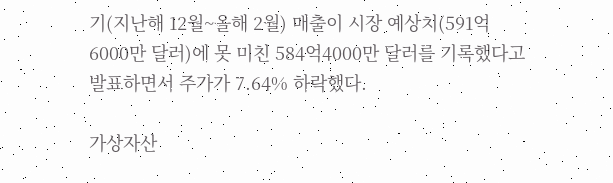기(지난해 12월~올해 2월) 매출이 시장 예상치(591억6000만 달러)에 못 미친 584억4000만 달러를 기록했다고 발표하면서 주가가 7.64% 하락했다.

가상자산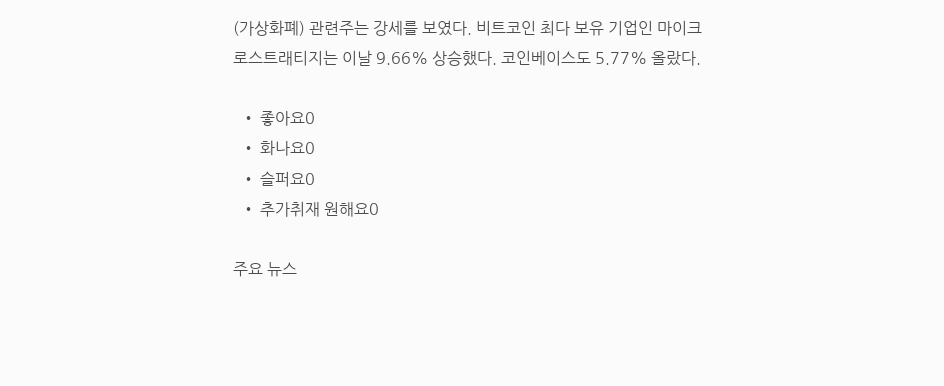(가상화폐) 관련주는 강세를 보였다. 비트코인 최다 보유 기업인 마이크로스트래티지는 이날 9.66% 상승했다. 코인베이스도 5.77% 올랐다.

  • 좋아요0
  • 화나요0
  • 슬퍼요0
  • 추가취재 원해요0

주요 뉴스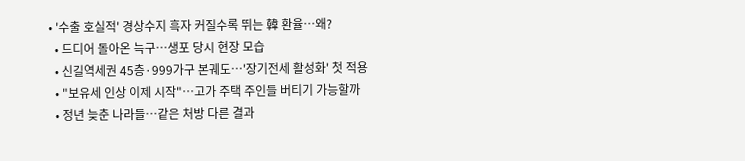• '수출 호실적' 경상수지 흑자 커질수록 뛰는 韓 환율⋯왜?
  • 드디어 돌아온 늑구…생포 당시 현장 모습
  • 신길역세권 45층·999가구 본궤도⋯'장기전세 활성화' 첫 적용
  • "보유세 인상 이제 시작"⋯고가 주택 주인들 버티기 가능할까
  • 정년 늦춘 나라들…같은 처방 다른 결과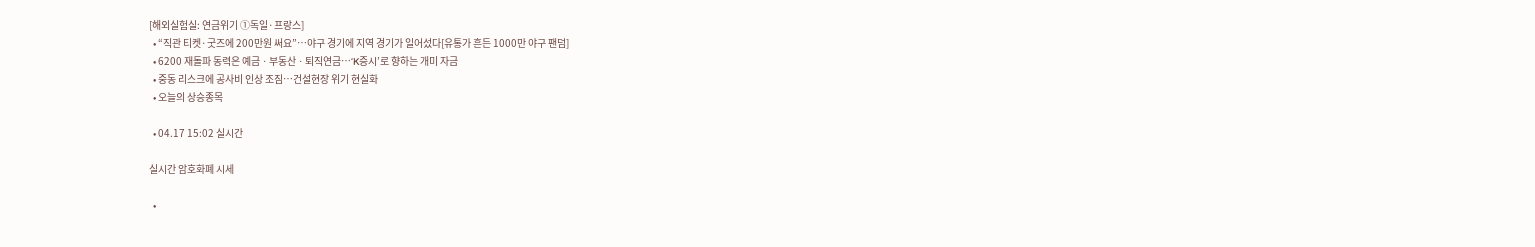[해외실험실: 연금위기 ①독일·프랑스]
  • “직관 티켓·굿즈에 200만원 써요”…야구 경기에 지역 경기가 일어섰다[유통가 흔든 1000만 야구 팬덤]
  • 6200 재돌파 동력은 예금ㆍ부동산ㆍ퇴직연금⋯‘K증시’로 향하는 개미 자금
  • 중동 리스크에 공사비 인상 조짐…건설현장 위기 현실화
  • 오늘의 상승종목

  • 04.17 15:02 실시간

실시간 암호화폐 시세

  •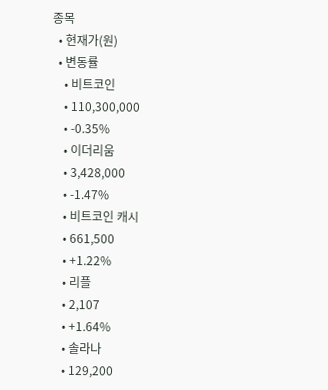종목
  • 현재가(원)
  • 변동률
    • 비트코인
    • 110,300,000
    • -0.35%
    • 이더리움
    • 3,428,000
    • -1.47%
    • 비트코인 캐시
    • 661,500
    • +1.22%
    • 리플
    • 2,107
    • +1.64%
    • 솔라나
    • 129,200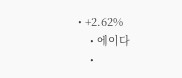• +2.62%
    • 에이다
    •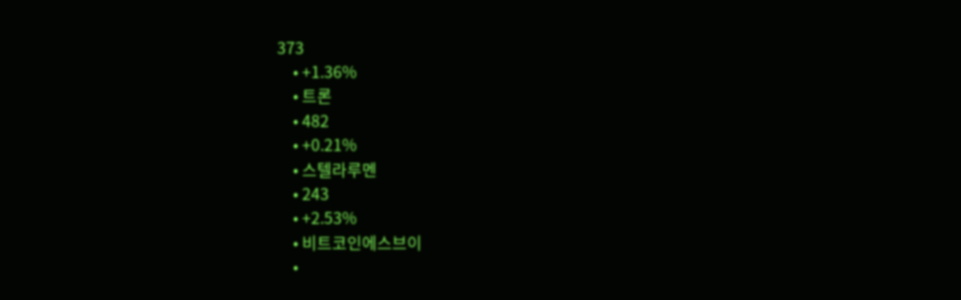373
    • +1.36%
    • 트론
    • 482
    • +0.21%
    • 스텔라루멘
    • 243
    • +2.53%
    • 비트코인에스브이
    •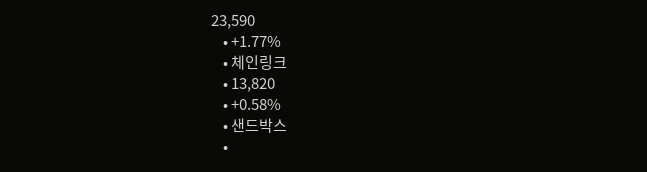23,590
    • +1.77%
    • 체인링크
    • 13,820
    • +0.58%
    • 샌드박스
    •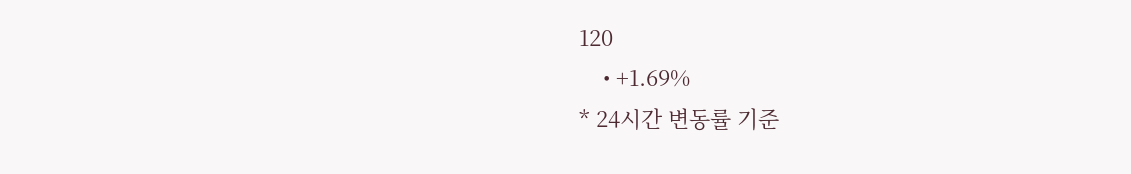120
    • +1.69%
* 24시간 변동률 기준